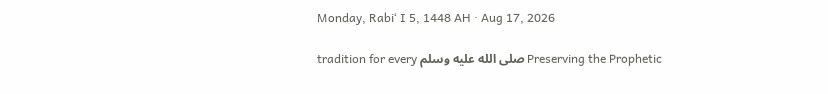Monday, Rabiʻ I 5, 1448 AH · Aug 17, 2026

Preserving the Prophetic صلى الله عليه وسلم tradition for every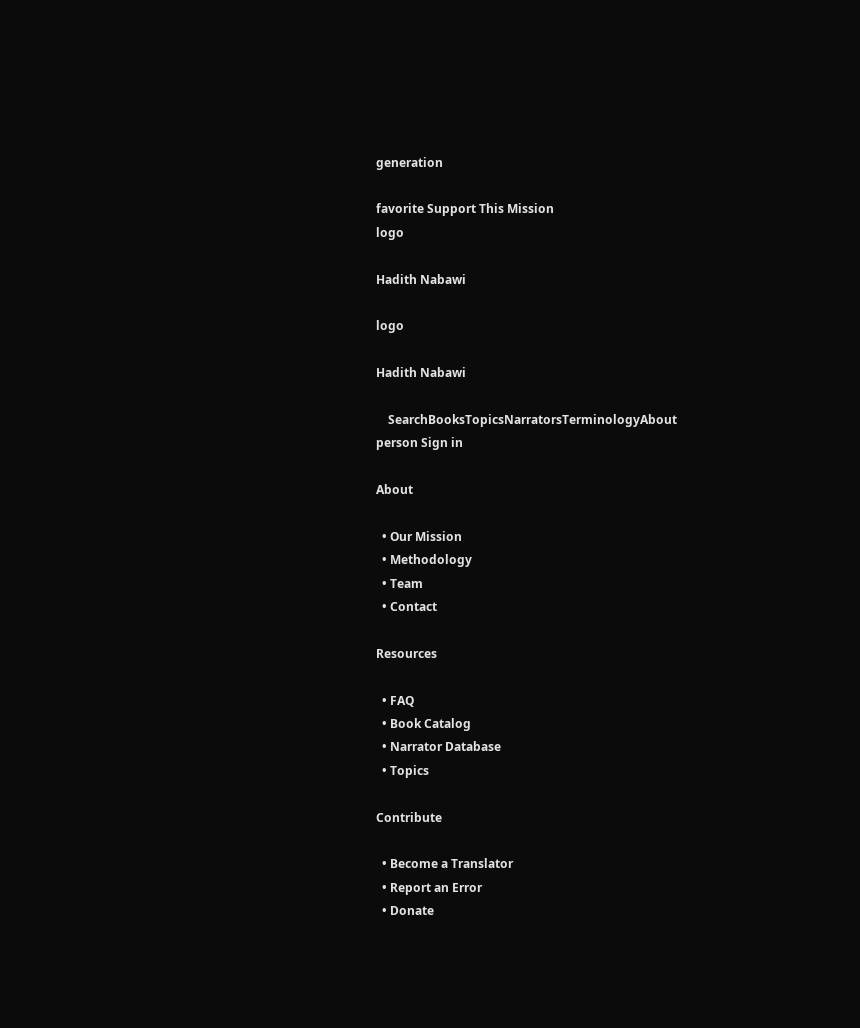generation

favorite Support This Mission
logo

Hadith Nabawi

logo

Hadith Nabawi

    SearchBooksTopicsNarratorsTerminologyAbout
person Sign in

About

  • Our Mission
  • Methodology
  • Team
  • Contact

Resources

  • FAQ
  • Book Catalog
  • Narrator Database
  • Topics

Contribute

  • Become a Translator
  • Report an Error
  • Donate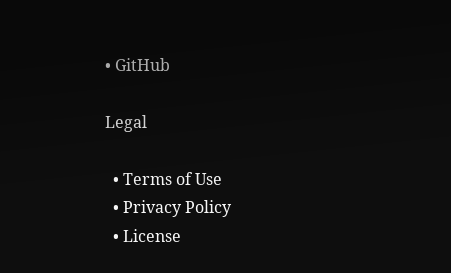• GitHub

Legal

  • Terms of Use
  • Privacy Policy
  • License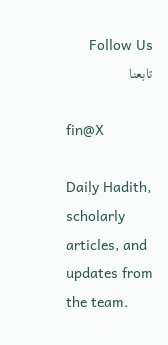Follow Us تابعنا

fin@X

Daily Hadith, scholarly articles, and updates from the team.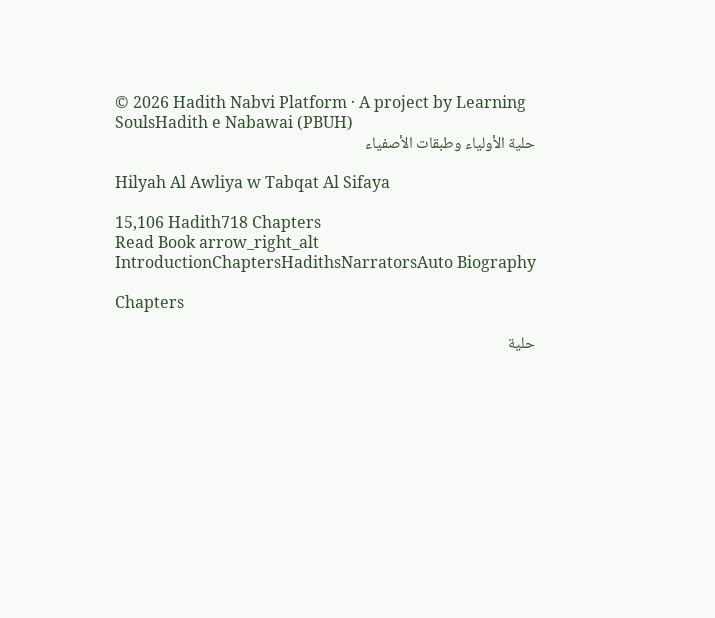© 2026 Hadith Nabvi Platform · A project by Learning SoulsHadith e Nabawai (PBUH)
حلية الأولياء وطبقات الأصفياء

Hilyah Al Awliya w Tabqat Al Sifaya

15,106 Hadith718 Chapters
Read Book arrow_right_alt
IntroductionChaptersHadithsNarratorsAuto Biography

Chapters

حلية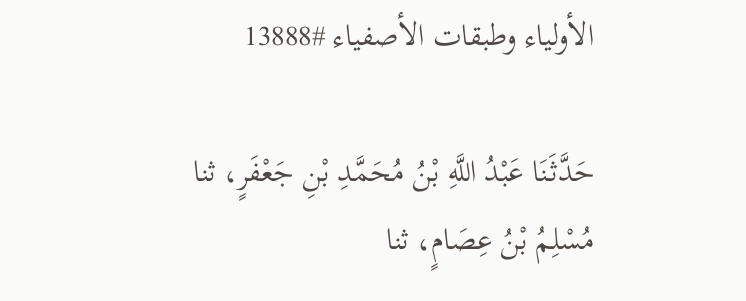الأولياء وطبقات الأصفياء #13888

حَدَّثَنَا عَبْدُ اللَّهِ بْنُ مُحَمَّدِ بْنِ جَعْفَرٍ، ثنا مُسْلِمُ بْنُ عِصَامٍ، ثنا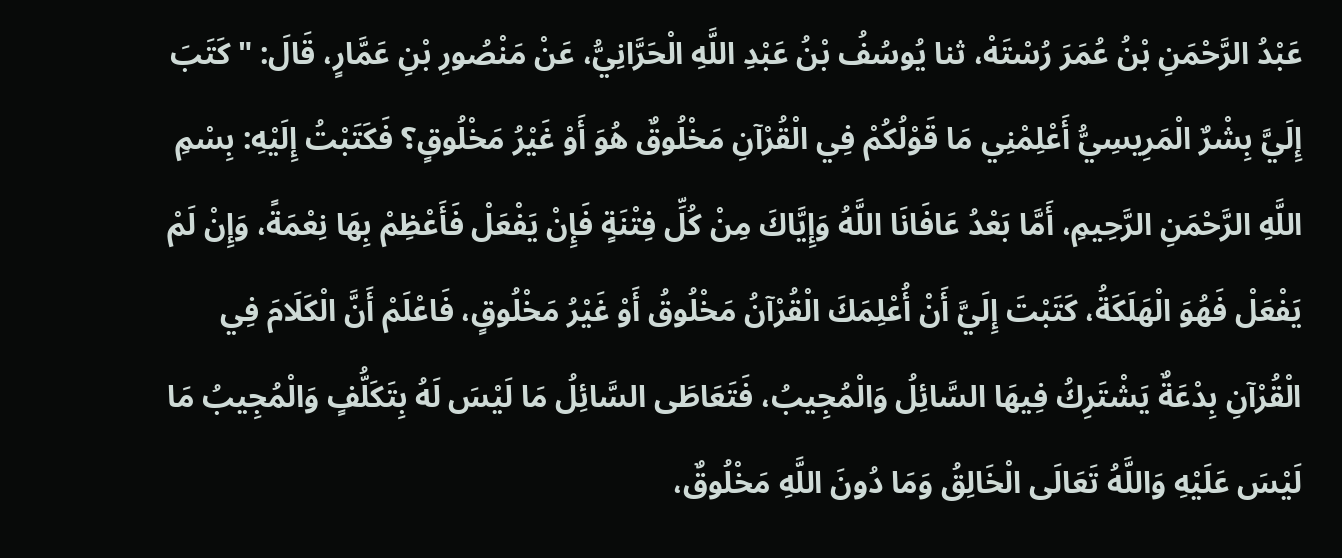عَبْدُ الرَّحْمَنِ بْنُ عُمَرَ رُسْتَهْ، ثنا يُوسُفُ بْنُ عَبْدِ اللَّهِ الْحَرَّانِيُّ، عَنْ مَنْصُورِ بْنِ عَمَّارٍ، قَالَ: " كَتَبَ إِلَيَّ بِشْرٌ الْمَرِيسِيُّ أَعْلِمْنِي مَا قَوْلُكُمْ فِي الْقُرْآنِ مَخْلُوقٌ هُوَ أَوْ غَيْرُ مَخْلُوقٍ؟ فَكَتَبْتُ إِلَيْهِ: بِسْمِ اللَّهِ الرَّحْمَنِ الرَّحِيمِ، أَمَّا بَعْدُ عَافَانَا اللَّهُ وَإِيَّاكَ مِنْ كُلِّ فِتْنَةٍ فَإِنْ يَفْعَلْ فَأَعْظِمْ بِهَا نِعْمَةً، وَإِنْ لَمْ يَفْعَلْ فَهُوَ الْهَلَكَةُ، كَتَبْتَ إِلَيَّ أَنْ أُعْلِمَكَ الْقُرْآنُ مَخْلُوقُ أَوْ غَيْرُ مَخْلُوقٍ، فَاعْلَمْ أَنَّ الْكَلَامَ فِي الْقُرْآنِ بِدْعَةٌ يَشْتَرِكُ فِيهَا السَّائِلُ وَالْمُجِيبُ، فَتَعَاطَى السَّائِلُ مَا لَيْسَ لَهُ بِتَكَلُّفٍ وَالْمُجِيبُ مَا لَيْسَ عَلَيْهِ وَاللَّهُ تَعَالَى الْخَالِقُ وَمَا دُونَ اللَّهِ مَخْلُوقٌ،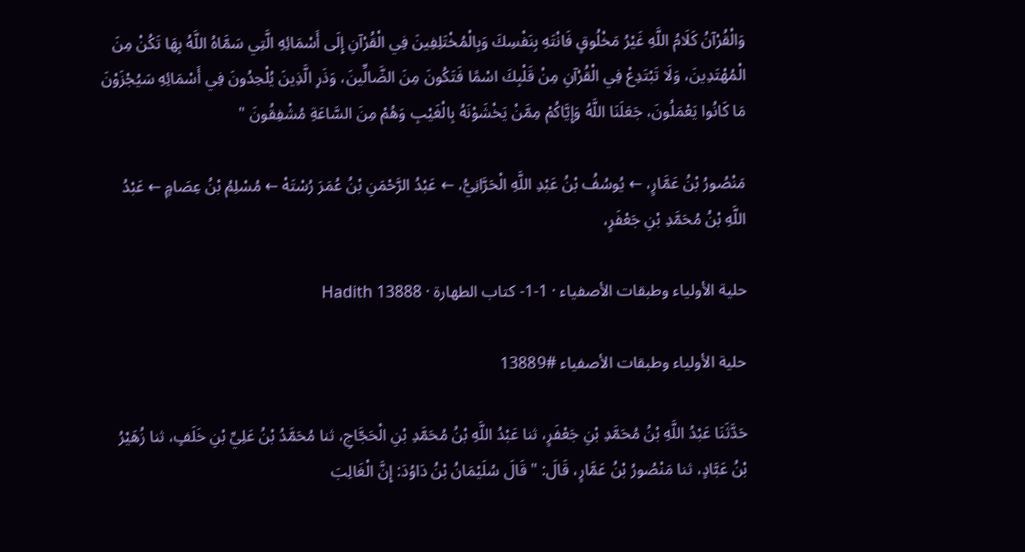وَالْقُرْآنُ كَلَامُ اللَّهِ غَيْرُ مَخْلُوقٍ فَانْتَهِ بِنَفْسِكَ وَبِالْمُخْتَلِفِينَ فِي الْقُرْآنِ إِلَى أَسْمَائِهِ الَّتِي سَمَّاهُ اللَّهُ بِهَا تَكُنْ مِنَ الْمُهْتَدِينَ، وَلَا تَبْتَدِعْ فِي الْقُرْآنِ مِنْ قَلْبِكَ اسْمًا فَتَكُونَ مِنَ الضَّالِّينَ، وَذَرِ الَّذِينَ يُلْحِدُونَ فِي أَسْمَائِهِ سَيُجْزَوْنَ مَا كَانُوا يَعْمَلُونَ، جَعَلَنَا اللَّهُ وَإِيَّاكُمْ مِمَّنْ يَخْشَوْنَهُ بِالْغَيْبِ وَهُمْ مِنَ السَّاعَةِ مُشْفِقُونَ "

مَنْصُورُ بْنُ عَمَّارٍ، ← يُوسُفُ بْنُ عَبْدِ اللَّهِ الْحَرَّانِيُّ، ← عَبْدُ الرَّحْمَنِ بْنُ عُمَرَ رُسْتَهْ ← مُسْلِمُ بْنُ عِصَامٍ ← عَبْدُ اللَّهِ بْنُ مُحَمَّدِ بْنِ جَعْفَرٍ،

حلية الأولياء وطبقات الأصفياء · 1-1- كتاب الطهارة · Hadith 13888

حلية الأولياء وطبقات الأصفياء #13889

حَدَّثَنَا عَبْدُ اللَّهِ بْنُ مُحَمَّدِ بْنِ جَعْفَرٍ، ثنا عَبْدُ اللَّهِ بْنُ مُحَمَّدِ بْنِ الْحَجَّاجِ، ثنا مُحَمَّدُ بْنُ عَلِيِّ بْنِ خَلَفٍ، ثنا زُهَيْرُ بْنُ عَبَّادٍ، ثنا مَنْصُورُ بْنُ عَمَّارٍ، قَالَ: " قَالَ سُلَيْمَانُ بْنُ دَاوُدَ: إِنَّ الْغَالِبَ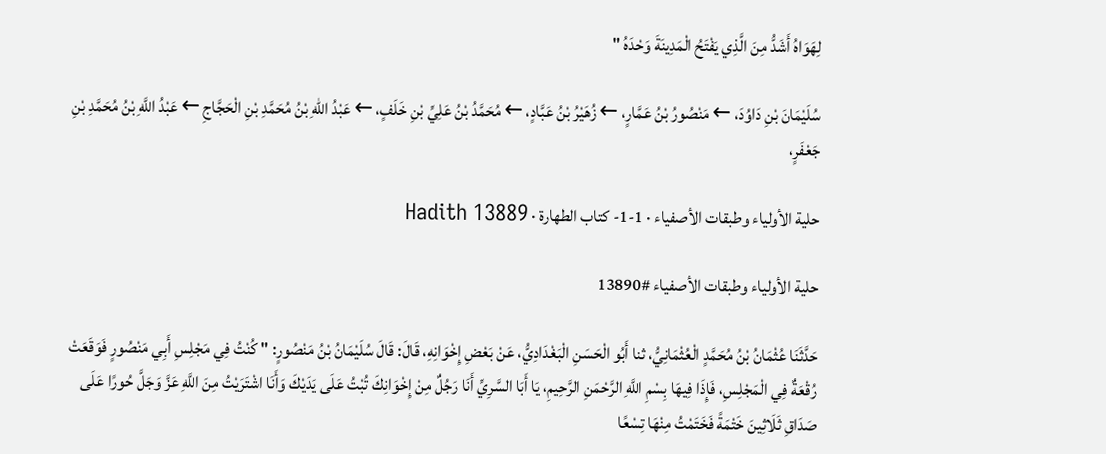لِهَوَاهُ أَشَدُّ مِنَ الَّذِي يَفْتَحُ الْمَدِينَةَ وَحْدَهُ "

سُلَيْمَانَ بْنِ دَاوُدَ، ← مَنْصُورُ بْنُ عَمَّارٍ، ← زُهَيْرُ بْنُ عَبَّادٍ، ← مُحَمَّدُ بْنُ عَلِيِّ بْنِ خَلَفٍ، ← عَبْدُ اللهِ بْنُ مُحَمَّدِ بْنِ الْحَجَّاجِ ← عَبْدُ اللَّهِ بْنُ مُحَمَّدِ بْنِ جَعْفَرٍ،

حلية الأولياء وطبقات الأصفياء · 1-1- كتاب الطهارة · Hadith 13889

حلية الأولياء وطبقات الأصفياء #13890

حَدَّثَنَا عُثْمَانُ بْنُ مُحَمَّدٍ الْعُثْمَانِيُّ، ثنا أَبُو الْحَسَنِ الْبَغْدَادِيُّ، عَنْ بَعْضِ إِخْوَانِهِ، قَالَ: قَالَ سُلَيْمَانُ بْنُ مَنْصُورٍ: " كُنْتُ فِي مَجْلِسِ أَبِي مَنْصُورٍ فَوَقَعَتْ رُقْعَةٌ فِي الْمَجْلِسِ، فَإِذَا فِيهَا بِسْمِ اللَّهِ الرَّحْمَنِ الرَّحِيمِ، يَا أَبَا السَّرِيِّ أَنَا رَجُلٌ مِنْ إِخْوَانِكَ تُبْتُ عَلَى يَدَيْكَ وَأَنَا اشْتَرَيْتُ مِنَ اللَّهِ عَزَّ وَجَلَّ حُورًا عَلَى صَدَاقِ ثَلَاثِينَ خَتْمَةً فَخَتَمْتُ مِنْهَا تِسْعًا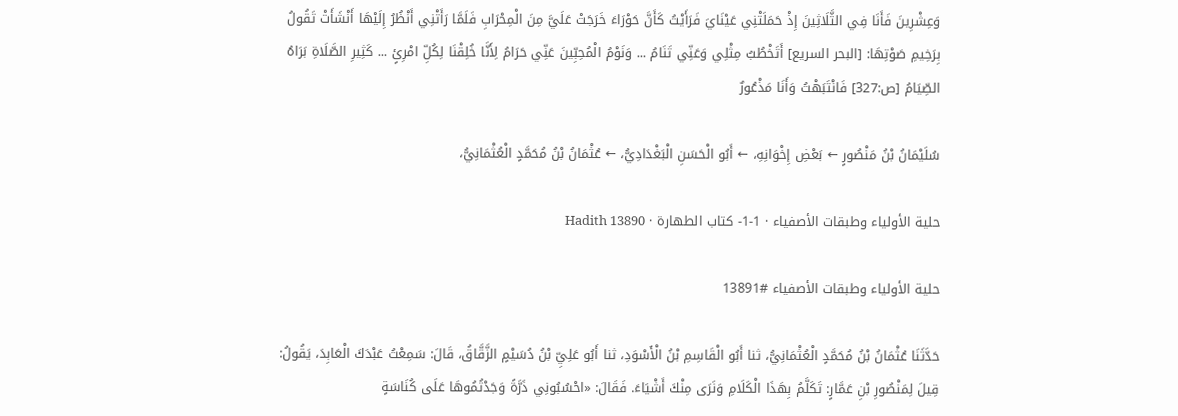وَعِشْرِينَ فَأَنَا فِي الثَّلَاثِينَ إِذْ حَمَلَتْنِي عَيْنَايَ فَرَأَيْتُ كَأَنَّ حَوْرَاءَ خَرَجَتْ عَلَيَّ مِنَ الْمِحْرَابِ فَلَمَّا رَأَتْنِي أَنْظُرُ إِلَيْهَا أَنْشَأَتْ تَقُولُ بِرَخِيمِ صَوْتِهَا: [البحر السريع] أَتَخْطُبُ مِثْلِي وَعَنِّي تَنَامُ ... وَنَوْمُ الْمُحِبِّينَ عَنِّي حَرَامُ لِأَنَّا خُلِقْنَا لِكُلِّ امْرِئٍ ... كَثِيرِ الصَّلَاةِ بَرَاهُ الصِّيَامُ [ص:327] فَانْتَبَهْتُ وَأَنَا مَذْعُورٌ

سُلَيْمَانُ بْنُ مَنْصُورٍ ← بَعْضِ إِخْوَانِهِ، ← أَبُو الْحَسَنِ الْبَغْدَادِيُّ، ← عُثْمَانُ بْنُ مُحَمَّدٍ الْعُثْمَانِيُّ،

حلية الأولياء وطبقات الأصفياء · 1-1- كتاب الطهارة · Hadith 13890

حلية الأولياء وطبقات الأصفياء #13891

حَدَّثَنَا عُثْمَانُ بْنُ مُحَمَّدٍ الْعُثْمَانِيُّ، ثنا أَبُو الْقَاسِمِ بْنُ الْأَسْوَدِ، ثنا أَبُو عَلِيِّ بْنُ دُسَيْمٍ الزَّقَّاقُ، قَالَ: سَمِعْتُ عَبْدَكَ الْعَابِدَ، يَقُولُ: قِيلَ لِمَنْصُورِ بْنِ عَمَّارٍ: تَكَلَّمُ بِهَذَا الْكَلَامِ وَنَرَى مِنْكَ أَشْيَاءَ. فَقَالَ: «احْسُبُونِي ذَرَّةً وَجَدْتُمُوهَا عَلَى كُنَاسَةٍ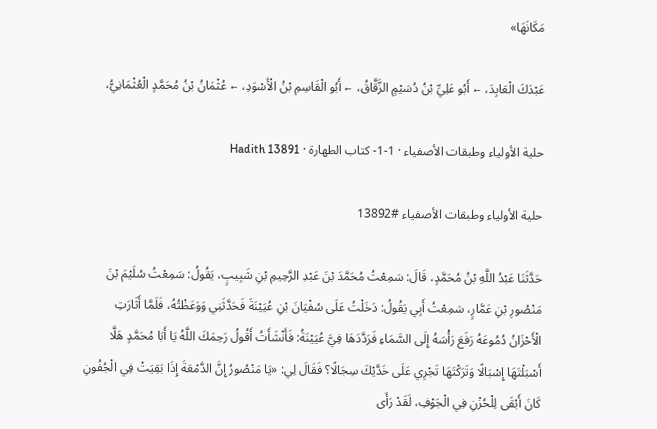مَكَانَهَا»

عَبْدَكَ الْعَابِدَ، ← أَبُو عَلِيِّ بْنُ دُسَيْمٍ الزَّقَّاقُ، ← أَبُو الْقَاسِمِ بْنُ الْأَسْوَدِ، ← عُثْمَانُ بْنُ مُحَمَّدٍ الْعُثْمَانِيُّ،

حلية الأولياء وطبقات الأصفياء · 1-1- كتاب الطهارة · Hadith 13891

حلية الأولياء وطبقات الأصفياء #13892

حَدَّثَنَا عَبْدُ اللَّهِ بْنُ مُحَمَّدٍ، قَالَ: سَمِعْتُ مُحَمَّدَ بْنَ عَبْدِ الرَّحِيمِ بْنِ شَبِيبٍ، يَقُولُ: سَمِعْتُ سُلَيْمَ بْنَ مَنْصُورِ بْنِ عَمَّارٍ، سَمِعْتُ أَبِي يَقُولُ: دَخَلْتُ عَلَى سُفْيَانَ بْنِ عُيَيْنَةَ فَحَدَّثَنِي وَوَعَظْتُهُ، فَلَمَّا أَثَارَتِ الْأَحْزَانُ دُمُوعَهُ رَفَعَ رَأْسَهُ إِلَى السَّمَاءِ فَرَدَّدَهَا فِيَّ عُيَيْنَةُ: فَأَنْشَأَتُ أَقُولُ رَحِمَكَ اللَّهُ يَا أَبَا مُحَمَّدٍ هَلَّا أَسْبَلْتَهَا إِسْبَالًا وَتَرَكْتَهَا تَجْرِي عَلَى خَدَّيْكَ سِجَالًا؟ فَقَالَ لِي: «يَا مَنْصُورُ إِنَّ الدَّمْعَةَ إِذَا بَقِيَتْ فِي الْجُفُونِ كَانَ أَبْقَى لِلْحُزْنِ فِي الْجَوْفِ، لَقَدْ رَأَى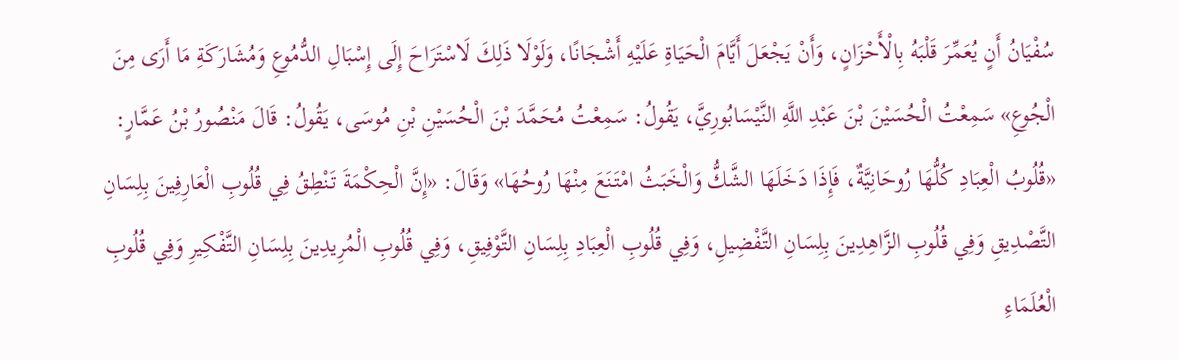سُفْيَانُ أَنٍ يُعَمِّرَ قَلْبَهُ بِالْأَحْزَانٍ، وَأَنْ يَجْعَلَ أَيَّامَ الْحَيَاةِ عَلَيْهِ أَشْجَانًا، وَلَوْلَا ذَلِكَ لَاسْتَرَاحَ إِلَى إِسْبَالِ الدُّمُوعِ وَمُشَارَكَةِ مَا أَرَى مِنَ الْجُوعِ» سَمِعْتُ الْحُسَيْنَ بْنَ عَبْدِ اللَّهِ النَّيْسَابُورِيَّ، يَقُولُ: سَمِعْتُ مُحَمَّدَ بْنَ الْحُسَيْنِ بْنِ مُوسَى، يَقُولُ: قَالَ مَنْصُورُ بْنُ عَمَّارٍ: «قُلُوبُ الْعِبَادِ كُلُّهَا رُوحَانِيَّةٌ، فَإِذَا دَخَلَهَا الشَّكُّ وَالْخَبَثُ امْتَنَعَ مِنْهَا رُوحُهَا» وَقَالَ: «إِنَّ الْحِكْمَةَ تَنْطِقُ فِي قُلُوبِ الْعَارِفِينَ بِلِسَانِ التَّصْدِيقِ وَفِي قُلُوبِ الزَّاهِدِينَ بِلِسَانِ التَّفْضِيلِ، وَفِي قُلُوبِ الْعِبَادِ بِلِسَانِ التَّوْفِيقِ، وَفِي قُلُوبِ الْمُرِيدِينَ بِلِسَانِ التَّفْكِيرِ وَفِي قُلُوبِ الْعُلَمَاءِ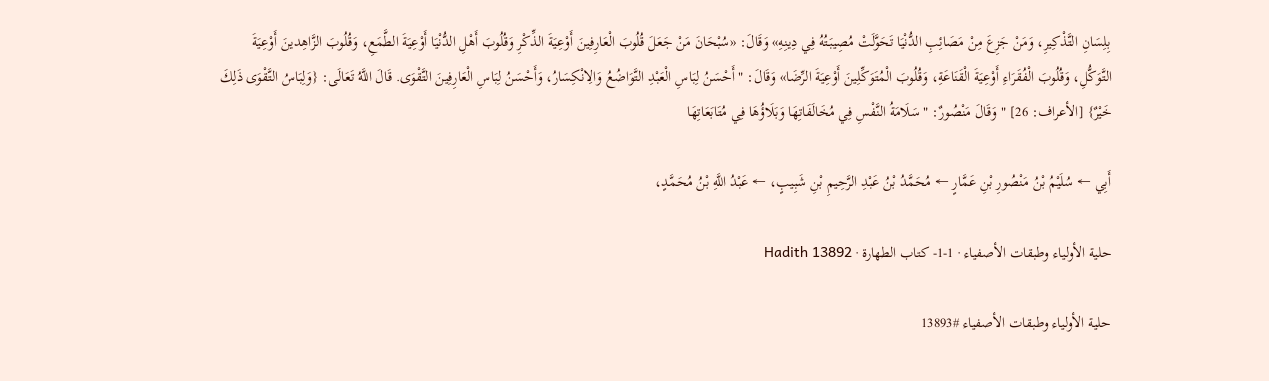بِلِسَانِ التَّذْكِيرِ، وَمَنْ جَزِعَ مِنْ مَصَائِبِ الدُّنْيَا تَحَوَّلَتْ مُصِيبَتُهُ فِي دِينِهِ» وَقَالَ: «سُبْحَانَ مَنْ جَعَلَ قُلُوبَ الْعَارِفِينَ أَوْعِيَةَ الذِّكْرِ وَقُلُوبَ أَهْلِ الدُّنْيَا أَوْعِيَةَ الطَّمَعِ، وَقُلُوبَ الزَّاهِدينَ أَوْعِيَةَ التَّوَكُّلِ، وَقُلُوبَ الْفُقَرَاءِ أَوْعِيَةَ الْقَنَاعَةِ، وَقُلُوبَ الْمُتَوَكِّلِينَ أَوْعِيَةَ الرِّضَا» وَقَالَ: " أَحْسَنُ لِبَاسِ الْعَبْدِ التَّوَاضُعُ وَالِانْكِسَارُ، وَأَحْسَنُ لِبَاسِ الْعَارِفِينَ التَّقْوَى. قَالَ اللَّهُ تَعَالَى: {وَلِبَاسُ التَّقْوَى ذَلِكَ خَيْرٌ} [الأعراف: 26] " وَقَالَ مَنْصُورٌ: " سَلَامَةُ النَّفْسِ فِي مُخَالَفَاتِهَا وَبَلَاؤُهَا فِي مُتَابَعَاتِهَا

أَبِي ← سُلَيْمُ بْنُ مَنْصُورِ بْنِ عَمَّارٍ ← مُحَمَّدُ بْنُ عَبْدِ الرَّحِيمِ بْنِ شَبِيبٍ، ← عَبْدُ اللَّهِ بْنُ مُحَمَّدٍ،

حلية الأولياء وطبقات الأصفياء · 1-1- كتاب الطهارة · Hadith 13892

حلية الأولياء وطبقات الأصفياء #13893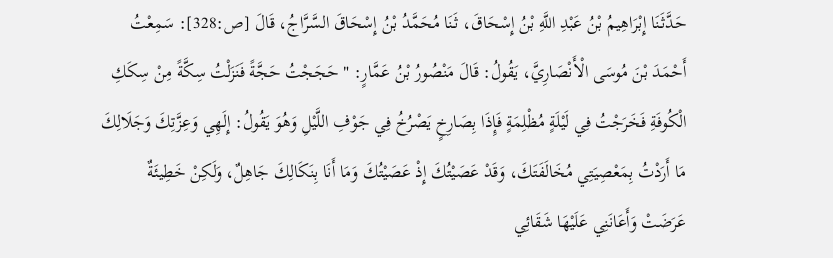حَدَّثَنَا إِبْرَاهِيمُ بْنُ عَبْدِ اللَّهِ بْنُ إِسْحَاقَ، ثَنَا مُحَمَّدُ بْنُ إِسْحَاقَ السَّرَّاجُ، قَالَ [ص:328]: سَمِعْتُ أَحْمَدَ بْنَ مُوسَى الْأَنْصَارِيَّ، يَقُولُ: قَالَ مَنْصُورُ بْنُ عَمَّارٍ: " حَجَجْتُ حَجَّةً فَنَزَلْتُ سِكَّةً مِنْ سِكَكِ الْكُوفَةِ فَخَرَجْتُ فِي لَيْلَةٍ مُظْلِمَةٍ فَإِذَا بِصَارِخٍ يَصْرُخُ فِي جَوْفِ اللَّيْلِ وَهُوَ يَقُولُ: إِلَهِي وَعِزَّتِكَ وَجَلَالِكَ مَا أَرَدْتُ بِمَعْصِيَتِي مُخَالَفَتَكَ، وَقَدْ عَصَيْتُكَ إِذْ عَصَيْتُكَ وَمَا أَنَا بِنَكَالِكَ جَاهِلٌ، وَلَكِنْ خَطِيئَةٌ عَرَضَتْ وَأَعَانَنِي عَلَيْهَا شَقَائِي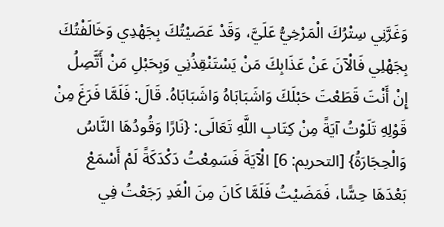وَغَرَّنِي سِتْرُكَ الْمَرْخِيُّ عَلَيَّ، وَقَدْ عَصَيْتُكَ بِجَهْدِي وَخَالَفْتُكَ بِجَهْلِي فَالْآنَ عَنْ عَذَابِكَ مَنْ يَسْتَنْقِذُنِي وَبِحَبْلِ مَنْ أَتَّصِلُ إِنْ أَنْتَ قَطَعْتَ حَبْلَكَ وَاشَبَابَاهُ وَاشَبَابَاهُ. قَالَ: فَلَمَّا فَرَغَ مِنْ قَوْلِهِ تَلَوْتُ آيَةً مِنْ كِتَابِ اللَّهِ تَعَالَى: {نَارًا وَقُودُهَا النَّاسُ وَالْحِجَارَةُ} [التحريم: 6] الْآيَةَ فَسَمِعْتُ دَكْدَكَةً لَمْ أَسْمَعْ بَعْدَهَا حِسًّا، فَمَضَيْتُ فَلَمَّا كَانَ مِنَ الْغَدِ رَجَعْتُ فِي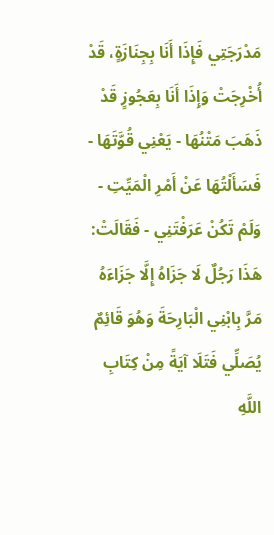مَدْرَجَتِي فَإِذَا أَنَا بِجِنَازَةٍ، قَدْ أُخْرِجَتْ وَإِذَا أَنَا بِعَجُوزٍ قَدْ ذَهَبَ مَتْنُهَا - يَعْنِي قُوَّتَهَا - فَسَأَلْتُهَا عَنْ أَمْرِ الْمَيِّتِ - وَلَمْ تَكُنْ عَرَفْتَنِي - فَقَالَتْ: هَذَا رَجُلٌ لَا جَزَاهُ إِلَّا جَزَاءَهُ مَرَّ بِابْنِي الْبَارِحَةَ وَهُوَ قَائِمٌ يُصَلِّي فَتَلَا آيَةً مِنْ كِتَابِ اللَّهِ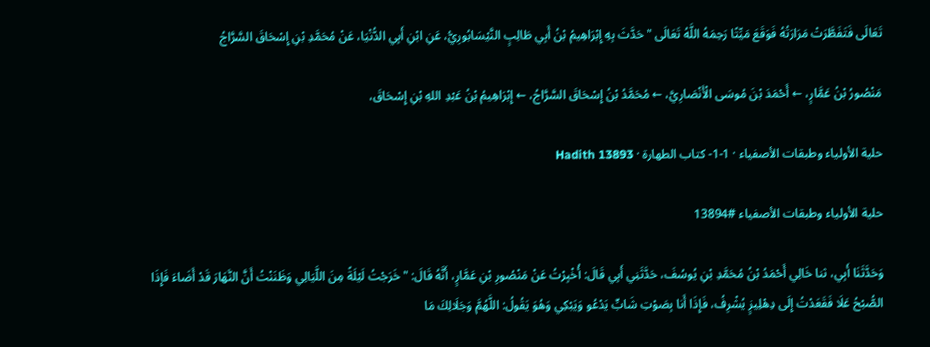تَعَالَى فَتَفَطَّرَتْ مَرَارَتُهُ فَوَقَعَ مَيِّتًا رَحِمَهُ اللَّهُ تَعَالَى " حَدَّثَ بِهِ إِبْرَاهِيمُ بْنُ أَبِي طَالِبٍ النَّيْسَابُورِيُّ، عَنِ ابْنِ أَبِي الدُّنْيَا، عَنْ مُحَمَّدِ بْنِ إِسْحَاقَ السَّرَّاجُ

مَنْصُورُ بْنُ عَمَّارٍ، ← أَحْمَدَ بْنَ مُوسَى الْأَنْصَارِيَّ، ← مُحَمَّدُ بْنُ إِسْحَاقَ السَّرَّاجُ، ← إِبْرَاهِيمُ بْنُ عَبْدِ اللهِ بْنِ إِسْحَاقَ،

حلية الأولياء وطبقات الأصفياء · 1-1- كتاب الطهارة · Hadith 13893

حلية الأولياء وطبقات الأصفياء #13894

وَحَدَّثَنَا أَبِي، ثنا خَالِي أَحْمَدُ بْنُ مُحَمَّدِ بْنِ يُوسُفَ، حَدَّثَنِي أَبِي قَالَ: أُخْبِرْتُ عَنْ مَنْصُورِ بْنِ عَمَّارٍ، أَنَّهُ قَالَ: " خَرَجْتُ لَيْلَةً مِنَ اللَّيَالِي وَظَنَنْتُ أَنَّ النَّهَارَ قَدْ أَضَاءَ فَإِذَا الصُّبْحُ عَلَا فَقَعَدْتُ إِلَى دِهْلِيزٍ يُشْرِفُ، فَإِذَا أَنا بِصَوْتِ شَابٍّ يَدْعُو وَيَبْكِي وَهُوَ يَقُولُ: اللَّهُمَّ وَجَلَالِكَ مَا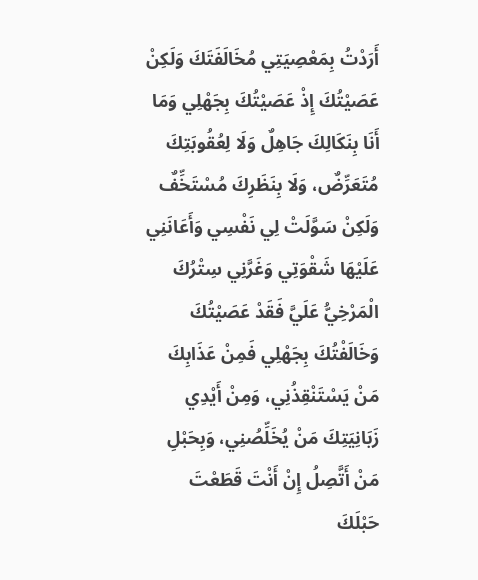أَرَدْتُ بِمَعْصِيَتِي مُخَالَفَتَكَ وَلَكِنْ عَصَيْتُكَ إِذْ عَصَيْتُكَ بِجَهْلِي وَمَا أَنَا بِنَكَالِكَ جَاهِلٌ وَلَا لِعُقُوبَتِكَ مُتَعَرِّضٌ، وَلَا بِنَظَرِكَ مُسْتَخِّفٌ وَلَكِنْ سَوَّلَتْ لِي نَفْسِي وَأَعَانَنِي عَلَيْهَا شَقْوَتِي وَغَرَّنِي سِتْرُكَ الْمَرْخِيُّ عَلَيَّ فَقَدْ عَصَيْتُكَ وَخَالَفْتُكَ بِجَهْلِي فَمِنْ عَذَابِكَ مَنْ يَسْتَنْقِذُنِي، وَمِنْ أَيْدِي زَبَانِيَتِكَ مَنْ يُخَلِّصُنِي، وَبِحَبْلِ مَنْ أَتَّصِلُ إِنْ أَنْتَ قَطَعْتَ حَبْلَكَ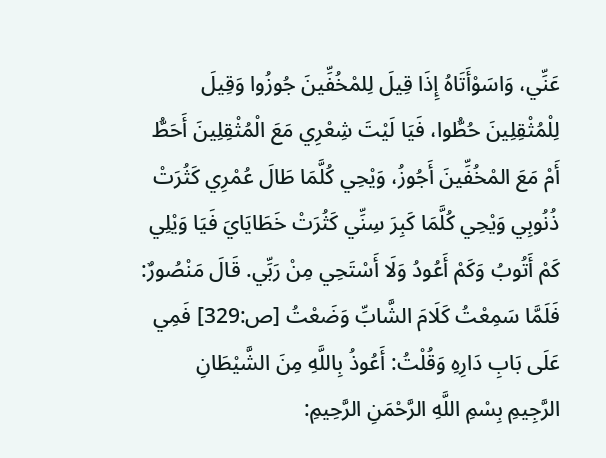عَنِّي، وَاسَوْأَتَاهُ إِذَا قِيلَ لِلمْخُفِّينَ جُوزُوا وَقِيلَ لِلْمُثْقِلِينَ حُطُّوا، فَيَا لَيْتَ شِعْرِي مَعَ الْمُثْقِلِينَ أَحَطُّ أَمْ مَعَ المْخُفِّينَ أَجُوزُ، وَيْحِي كُلَّمَا طَالَ عُمْرِي كَثُرَتْ ذُنُوبِي وَيْحِي كُلَّمَا كَبِرَ سِنِّي كَثُرَتْ خَطَايَايَ فَيَا وَيْلِي كَمْ أَتُوبُ وَكَمْ أَعُودُ وَلَا أَسْتَحِي مِنْ رَبِّي. قَالَ مَنْصُورٌ: فَلَمَّا سَمِعْتُ كَلَامَ الشَّابِّ وَضَعْتُ [ص:329] فَمِي عَلَى بَابِ دَارِهِ وَقُلْتُ: أَعُوذُ بِاللَّهِ مِنَ الشَّيْطَانِ الرَّجِيمِ بِسْمِ اللَّهِ الرَّحْمَنِ الرَّحِيمِ: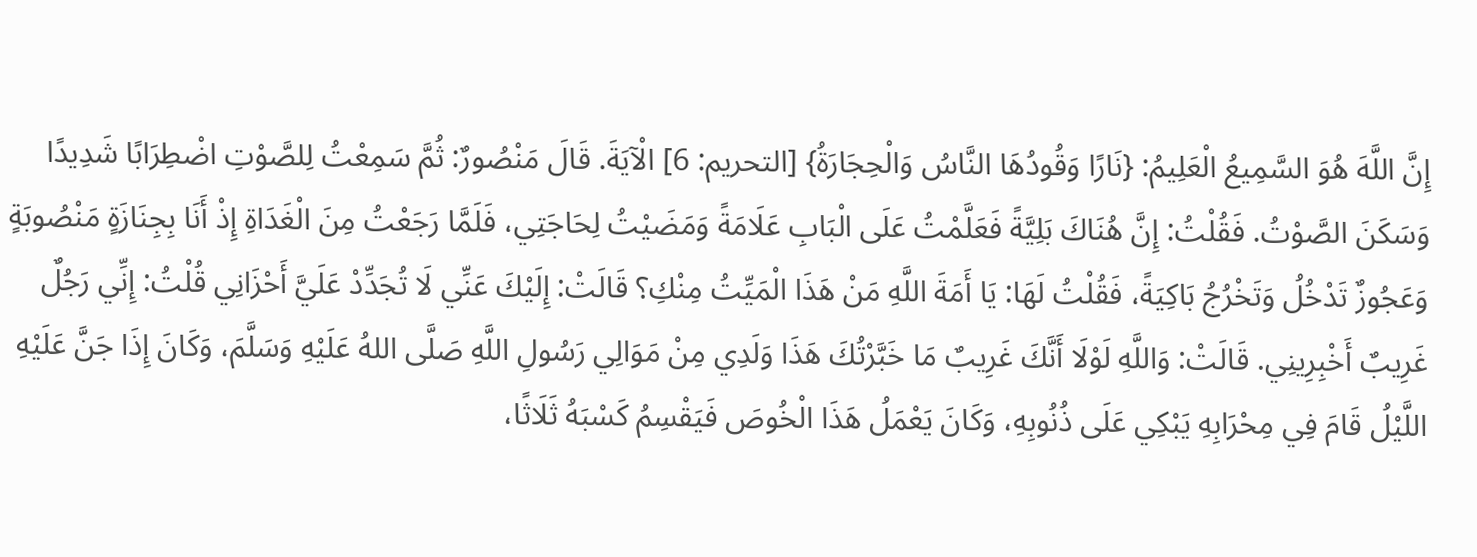إِنَّ اللَّهَ هُوَ السَّمِيعُ الْعَلِيمُ: {نَارًا وَقُودُهَا النَّاسُ وَالْحِجَارَةُ} [التحريم: 6] الْآيَةَ. قَالَ مَنْصُورٌ: ثُمَّ سَمِعْتُ لِلصَّوْتِ اضْطِرَابًا شَدِيدًا وَسَكَنَ الصَّوْتُ. فَقُلْتُ: إِنَّ هُنَاكَ بَلِيَّةً فَعَلَّمْتُ عَلَى الْبَابِ عَلَامَةً وَمَضَيْتُ لِحَاجَتِي، فَلَمَّا رَجَعْتُ مِنَ الْغَدَاةِ إِذْ أَنَا بِجِنَازَةٍ مَنْصُوبَةٍ وَعَجُوزٌ تَدْخُلُ وَتَخْرُجُ بَاكِيَةً، فَقُلْتُ لَهَا: يَا أَمَةَ اللَّهِ مَنْ هَذَا الْمَيِّتُ مِنْكِ؟ قَالَتْ: إِلَيْكَ عَنِّي لَا تُجَدِّدْ عَلَيَّ أَحْزَانِي قُلْتُ: إِنِّي رَجُلٌ غَرِيبٌ أَخْبِرِينِي. قَالَتْ: وَاللَّهِ لَوْلَا أَنَّكَ غَرِيبٌ مَا خَبَّرْتُكَ هَذَا وَلَدِي مِنْ مَوَالِي رَسُولِ اللَّهِ صَلَّى اللهُ عَلَيْهِ وَسَلَّمَ، وَكَانَ إِذَا جَنَّ عَلَيْهِ اللَّيْلُ قَامَ فِي مِحْرَابِهِ يَبْكِي عَلَى ذُنُوبِهِ، وَكَانَ يَعْمَلُ هَذَا الْخُوصَ فَيَقْسِمُ كَسْبَهُ ثَلَاثًا،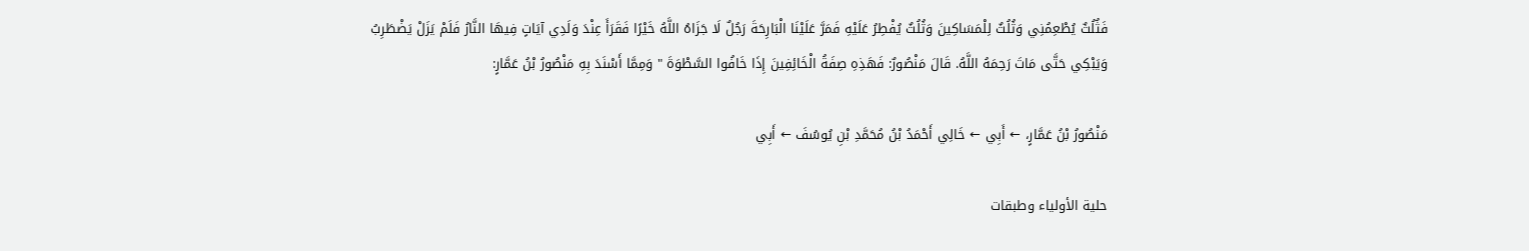فَثُلُثٌ يُطْعِمُنِي وَثُلُثٌ لِلْمَسَاكِينَ وَثُلُثٌ يُفْطِرُ عَلَيْهِ فَمَرَّ عَلَيْنَا الْبَارِحَةَ رَجُلٌ لَا جَزَاهُ اللَّهُ خَيْرًا فَقَرَأَ عِنْدَ وَلَدِي آيَاتٍ فِيهَا النَّارُ فَلَمْ يَزَلْ يَضْطَرِبُ وَيَبْكِي حَتَّى مَاتَ رَحِمَهُ اللَّهُ. قَالَ مَنْصُورٌ: فَهَذِهِ صِفَةُ الْخَائِفِينَ إِذَا خَافُوا السَّطْوَةَ " وَمِمَّا أَسْنَدَ بِهِ مَنْصُورُ بْنُ عَمَّارٍ:

مَنْصُورُ بْنُ عَمَّارٍ، ← أَبِي ← خَالِي أَحْمَدُ بْنُ مُحَمَّدِ بْنِ يُوسُفَ ← أَبِي

حلية الأولياء وطبقات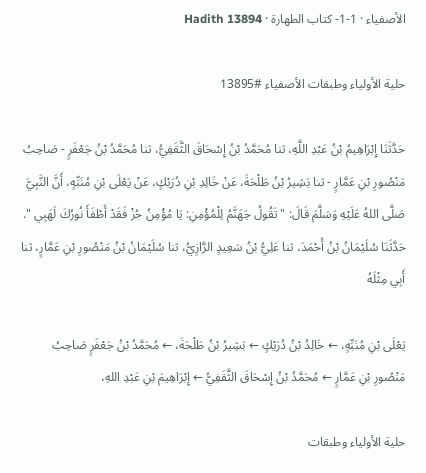الأصفياء · 1-1- كتاب الطهارة · Hadith 13894

حلية الأولياء وطبقات الأصفياء #13895

حَدَّثَنَا إِبْرَاهِيمُ بْنُ عَبْدِ اللَّهِ، ثنا مُحَمَّدُ بْنُ إِسْحَاقَ الثَّقَفِيُّ، ثنا مُحَمَّدُ بْنُ جَعْفَرٍ - صَاحِبُ مَنْصُورِ بْنِ عَمَّارٍ - ثنا بَشِيرُ بْنُ طَلْحَةَ، عَنْ خَالِدِ بْنِ دُرَيْكٍ، عَنْ يَعْلَى بْنِ مُنَبِّهٍ، أَنَّ النَّبِيَّ صَلَّى اللهُ عَلَيْهِ وَسَلَّمَ قَالَ: " تَقُولُ جَهَنَّمُ لِلْمُؤْمِنِ: يَا مُؤْمِنُ جُزْ فَقَدْ أَطْفَأَ نُورُكَ لَهَبِي ". حَدَّثَنَا سُلَيْمَانُ بْنُ أَحْمَدَ، ثنا عَلِيُّ بْنُ سَعِيدٍ الرَّازِيُّ، ثنا سُلَيْمَانُ بْنُ مَنْصُورِ بْنِ عَمَّارٍ، ثنا أَبِي مِثْلَهُ

يَعْلَى بْنِ مُنَبِّهٍ، ← خَالِدُ بْنُ دُرَيْكٍ ← بَشِيرُ بْنُ طَلْحَةَ، ← مُحَمَّدُ بْنُ جَعْفَرٍ صَاحِبُ مَنْصُورِ بْنِ عَمَّارٍ ← مُحَمَّدُ بْنُ إِسْحَاقَ الثَّقَفِيُّ ← إِبْرَاهِيمَ بْنِ عَبْدِ اللهِ،

حلية الأولياء وطبقات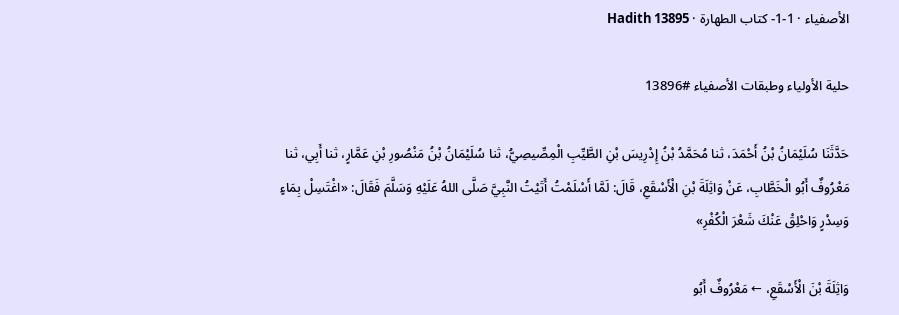الأصفياء · 1-1- كتاب الطهارة · Hadith 13895

حلية الأولياء وطبقات الأصفياء #13896

حَدَّثَنَا سُلَيْمَانُ بْنُ أَحْمَدَ، ثنا مُحَمَّدُ بْنُ إِدْرِيسَ بْنِ الطَّيِّبِ الْمِصِّيصِيُّ، ثنا سُلَيْمَانُ بْنُ مَنْصُورِ بْنِ عَمَّارٍ، ثنا أَبِي، ثنا مَعْرُوفٌ أَبُو الْخَطَّابِ، عَنْ وَاثِلَةَ بْنِ الْأَسْقَعِ، قَالَ: لَمَّا أَسْلَمْتُ أَتَيْتُ النَّبِيَّ صَلَّى اللهُ عَلَيْهِ وَسَلَّمَ فَقَالَ: «اغْتَسِلْ بِمَاءٍ وَسِدْرٍ وَاحْلِقْ عَنْكَ شَعْرَ الْكُفْرِ»

وَاثِلَةَ بْنَ الْأَسْقَعِ، ← مَعْرُوفٌ أَبُو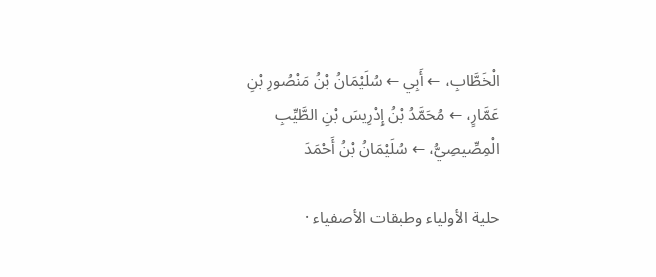الْخَطَّابِ، ← أَبِي ← سُلَيْمَانُ بْنُ مَنْصُورِ بْنِ عَمَّارٍ، ← مُحَمَّدُ بْنُ إِدْرِيسَ بْنِ الطَّيِّبِ الْمِصِّيصِيُّ، ← سُلَيْمَانُ بْنُ أَحْمَدَ

حلية الأولياء وطبقات الأصفياء ·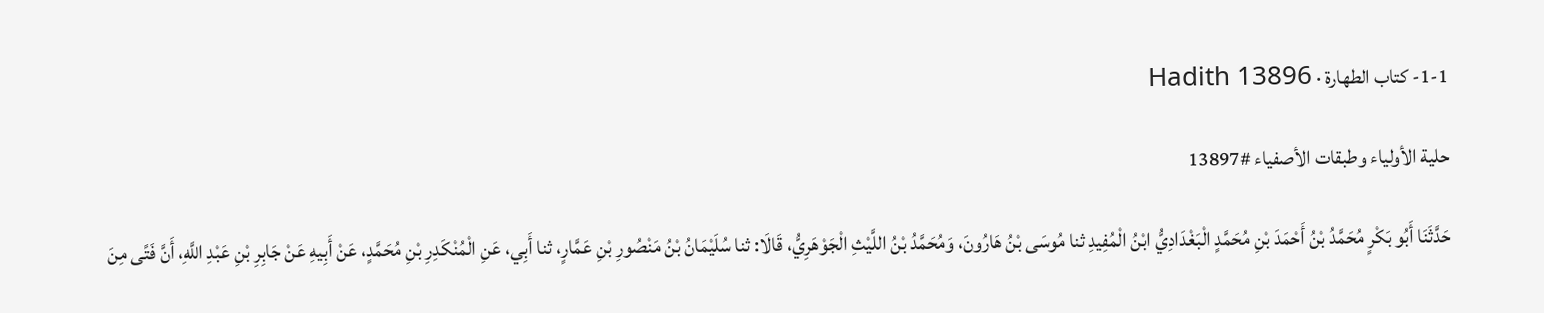1-1- كتاب الطهارة · Hadith 13896

حلية الأولياء وطبقات الأصفياء #13897

حَدَّثَنَا أَبُو بَكْرٍ مُحَمَّدُ بْنُ أَحْمَدَ بْنِ مُحَمَّدٍ الْبَغْدَادِيُّ ابْنُ الْمُفِيدِ ثنا مُوسَى بْنُ هَارُونَ، وَمُحَمَّدُ بْنُ اللَّيْثِ الْجَوْهَرِيُّ، قَالَا: ثنا سُلَيْمَانُ بْنُ مَنْصُورِ بْنِ عَمَّارٍ، ثنا أَبِي، عَنِ الْمُنْكَدِرِ بْنِ مُحَمَّدٍ، عَنْ أَبِيهِ عَنْ جَابِرِ بْنِ عَبْدِ اللَّهِ، أَنَّ فَتًى مِنَ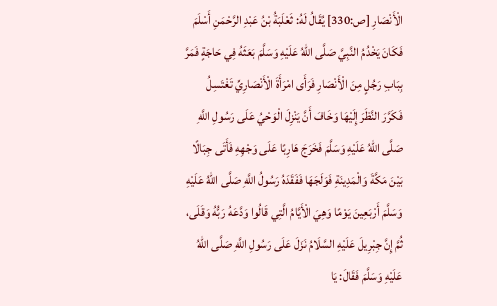الْأَنْصَارِ [ص:330] يُقَالُ لَهُ: ثَعْلَبَةُ بْنُ عَبْدِ الرَّحْمَنِ أَسْلَمَ فَكَانَ يَخْدُمُ النَّبِيَّ صَلَّى اللهُ عَلَيْهِ وَسَلَّمَ بَعَثَهُ فِي حَاجَةٍ فَمَرَّ بِبَابِ رَجُلٍ مِنَ الْأَنْصَارِ فَرَأَى امْرَأَةَ الْأَنْصَارِيِّ تَغْتَسِلُ فَكَرَّرَ النَّظَرَ إِلَيْهَا وَخَافَ أَنَّ يَنْزِلَ الْوَحْيُ عَلَى رَسُولِ اللَّهِ صَلَّى اللهُ عَلَيْهِ وَسَلَّمَ فَخَرَجَ هَارِبًا عَلَى وَجْهِهِ فَأَتَى جِبَالًا بَيْنَ مَكَّةَ وَالْمَدِينَةِ فَوَلَجَهَا فَفَقَدَهُ رَسُولُ اللَّهِ صَلَّى اللهُ عَلَيْهِ وَسَلَّمَ أَرْبَعِينَ يَوْمًا وَهِيَ الْأَيَّامُ الَّتِي قَالُوا وَدَّعَهُ رَبُّهُ وَقَلَى، ثُمَّ إِنَّ جِبْرِيلَ عَلَيْهِ السَّلَامُ نَزَلَ عَلَى رَسُولِ اللَّهِ صَلَّى اللهُ عَلَيْهِ وَسَلَّمَ فَقَالَ: يَا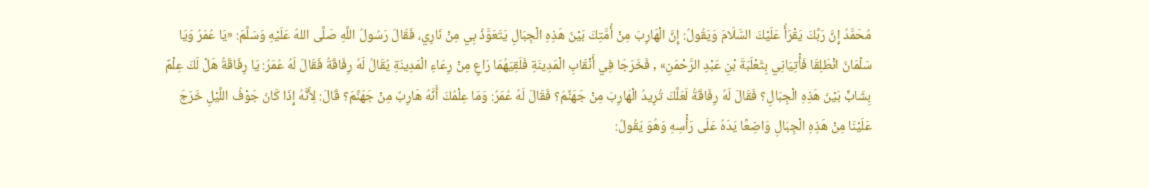مُحَمَّدُ إِنَّ رَبَّكَ يَقْرَأُ عَلَيْكَ السَّلَامَ وَيَقُولُ: إِنَّ الْهَارِبَ مِنْ أُمَّتِكَ بَيْنَ هَذِهِ الْجِبَالِ يَتَعَوَّذُ بِي مِنْ نَارِي، فَقَالَ رَسُولُ اللَّهِ صَلَّى اللهُ عَلَيْهِ وَسَلَّمَ: «يَا عُمَرُ وَيَا سَلْمَانُ انْطَلِقَا فَأْتِيَانِي بِثَعْلَبَةَ بْنِ عَبْدِ الرَّحْمَنِ» , فَخَرَجَا فِي أَنْقَابِ الْمَدِينَةِ فَلَقِيَهُمَا رَاعٍ مِنْ رِعَاءِ الْمَدِينَةِ يُقَالُ لَهُ رِفَاقَةُ فَقَالَ لَهُ عُمَرُ: يَا رِفَاقَةُ هَلْ لَكَ عِلْمٌ بِشَابٍّ بَيْنَ هَذِهِ الْجِبَالِ؟ فَقَالَ لَهُ رِفَاقَةُ لَعَلَّكَ تُرِيدُ الْهَارِبَ مِنْ جَهَنَّمَ؟ فَقَالَ لَهُ عُمَرُ: وَمَا عِلْمُكَ أَنَّهُ هَارِبٌ مِنْ جَهَنَّمَ؟ قَالَ: لِأَنَّهُ إِذَا كَانَ جَوْفُ اللَّيْلِ خَرَجَ عَلَيْنَا مِنْ هَذِهِ الْجِبَالِ وَاضِعًا يَدَهُ عَلَى رَأْسِهِ وَهُوَ يَقُولُ: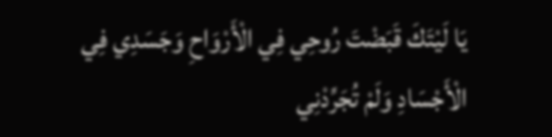يَا لَيْتَكَ قَبَضْتَ رُوحِي فِي الْأَرْوَاحِ وَجَسَدِي فِي الْأَجْسَادِ وَلَمْ تُجَرِّدْنِي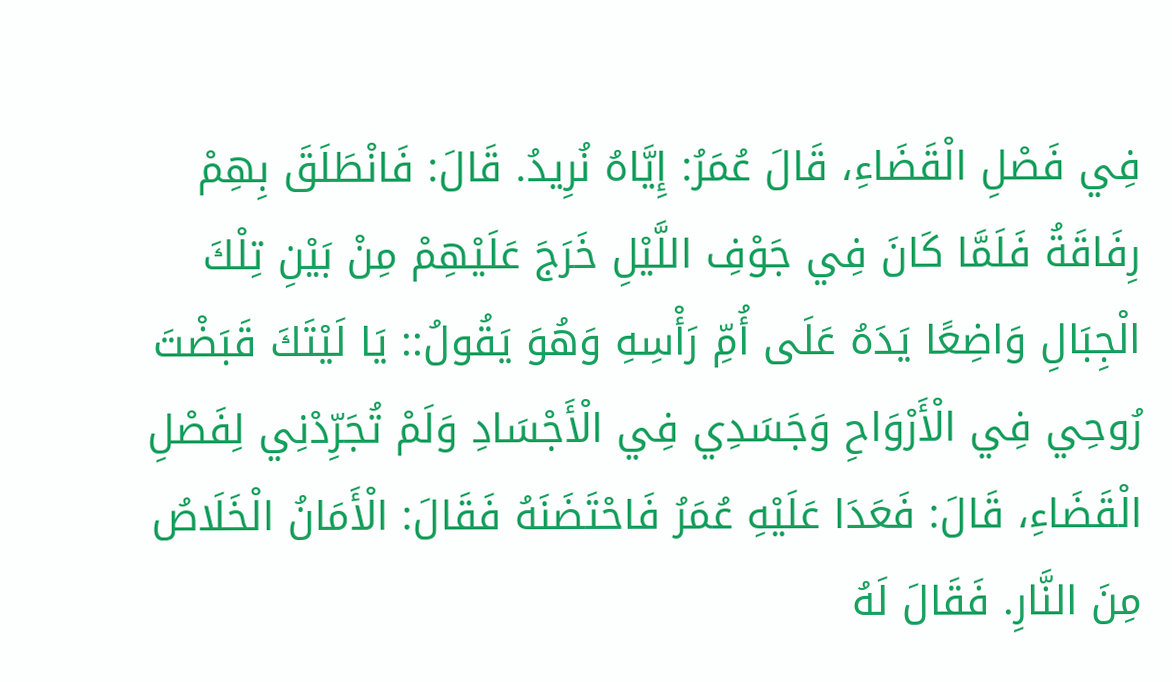فِي فَصْلِ الْقَضَاءِ، قَالَ عُمَرُ: إِيَّاهُ نُرِيدُ. قَالَ: فَانْطَلَقَ بِهِمْ رِفَاقَةُ فَلَمَّا كَانَ فِي جَوْفِ اللَّيْلِ خَرَجَ عَلَيْهِمْ مِنْ بَيْنِ تِلْكَ الْجِبَالِ وَاضِعًا يَدَهُ عَلَى أُمِّ رَأْسِهِ وَهُوَ يَقُولُ:: يَا لَيْتَكَ قَبَضْتَ رُوحِي فِي الْأَرْوَاحِ وَجَسَدِي فِي الْأَجْسَادِ وَلَمْ تُجَرِّدْنِي لِفَصْلِ الْقَضَاءِ، قَالَ: فَعَدَا عَلَيْهِ عُمَرُ فَاحْتَضَنَهُ فَقَالَ: الْأَمَانُ الْخَلَاصُ مِنَ النَّارِ. فَقَالَ لَهُ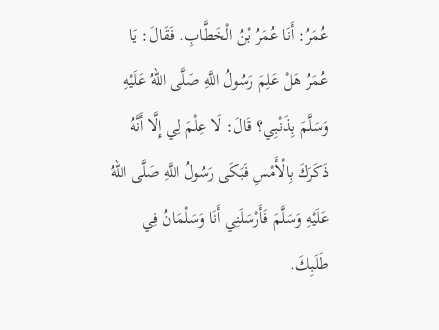عُمَرُ: أَنَا عُمَرُ بْنُ الْخَطَّابِ. فَقَالَ: يَا عُمَرُ هَلْ عَلِمَ رَسُولُ اللَّهِ صَلَّى اللهُ عَلَيْهِ وَسَلَّمَ بِذَنْبِي؟ قَالَ: لَا عِلْمَ لِي إِلَّا أَنَّهُ ذَكَرَكَ بِالْأَمْسِ فَبَكَى رَسُولُ اللَّهِ صَلَّى اللهُ عَلَيْهِ وَسَلَّمَ فَأَرْسَلَنِي أَنَا وَسَلْمَانُ فِي طَلَبِكَ.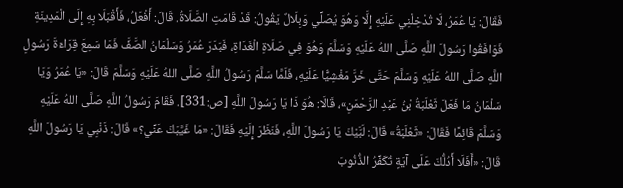فَقَالَ: يَا عُمَرُ، لَا تُدْخِلْنِي عَلَيْهِ إِلَّا وَهُوَ يُصَلِّي وَبِلَالٌ يَقُولُ: قَدْ قَامَتِ الصَّلَاةُ. قَالَ: أَفْعَلُ، فَأَقْبَلَا بِهِ إِلَى الْمَدِينَةِ فَوَافَقُوا رَسُولَ اللَّهِ صَلَّى اللهُ عَلَيْهِ وَسَلَّمَ وَهُوَ فِي صَلَاةِ الْغَدَاةِ، فَبَدَرَ عُمَرُ وَسَلْمَانُ الصَّفَّ فَمَا سَمِعَ قِرَاءَةَ رَسُولِ اللَّهِ صَلَّى اللهُ عَلَيْهِ وَسَلَّمَ حَتَّى خَرَّ مَغْشِيًّا عَلَيْهِ، فَلَمَّا سَلَّمَ رَسُولُ اللَّهِ صَلَّى اللهُ عَلَيْهِ وَسَلَّمَ قَالَ: «يَا عُمَرُ وَيَا سَلْمَانُ مَا فَعَلَ ثَعْلَبَةُ بْنُ عَبْدِ الرَّحْمَنِ»، قَالَا: هُوَ ذَا يَا رَسُولَ اللَّهِ [ص:331]. فَقَامَ رَسُولُ اللَّهِ صَلَّى اللهُ عَلَيْهِ وَسَلَّمَ قَائِمًا فَقَالَ: «ثَعْلَبَةُ» قَالَ: لَبَّيْكَ يَا رَسُولَ اللَّهِ، فَنَظَرَ إِلَيْهِ فَقَالَ: «مَا غَيَّبَكَ عَنِّي؟» قَالَ: ذَنْبِي يَا رَسُولَ اللَّهِ قَالَ: «أَفَلَا أَدُلُّكَ عَلَى آيَةٍ تُكَفِّرُ الذُّنُوبَ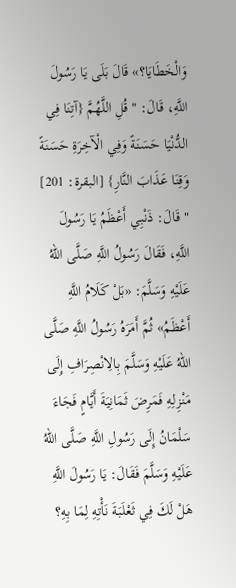وَالْخَطَايَا؟» قَالَ بَلَى يَا رَسُولَ اللَّهِ، قَالَ: " قُلِ اللَّهُمَّ {آتِنَا فِي الدُّنْيَا حَسَنَةً وَفِي الْآخِرَةِ حَسَنَةً وَقِنَا عَذَابَ النَّارِ} [البقرة: 201] " قَالَ: ذَنْبِي أَعْظَمُ يَا رَسُولَ اللَّهِ، فَقَالَ رَسُولُ اللَّهِ صَلَّى اللهُ عَلَيْهِ وَسَلَّمَ: «بَلْ كَلَامُ اللَّهِ أَعْظَمُ» ثُمَّ أَمَرَهُ رَسُولُ اللَّهِ صَلَّى اللهُ عَلَيْهِ وَسَلَّمَ بِالِانْصِرَافِ إِلَى مَنْزِلِهِ فَمَرِضَ ثَمَانِيَةَ أَيَّامٍ فَجَاءَ سَلْمَانُ إِلَى رَسُولِ اللَّهِ صَلَّى اللهُ عَلَيْهِ وَسَلَّمَ فَقَالَ: يَا رَسُولَ اللَّهِ هَلْ لَكَ فِي ثَعْلَبَةَ نَأْتِهِ لِمَا بِهِ؟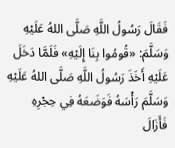فَقَالَ رَسُولُ اللَّهِ صَلَّى اللهُ عَلَيْهِ وَسَلَّمَ: «قُومُوا بِنَا إِلَيْهِ» فَلَمَّا دَخَلَ عَلَيْهِ أَخَذَ رَسُولُ اللَّهِ صَلَّى اللهُ عَلَيْهِ وَسَلَّمَ رَأْسَهُ فَوَضَعَهُ فِي حِجْرِهِ فَأَزَالَ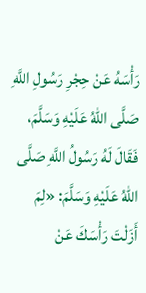رَأْسَهُ عَنْ حِجْرِ رَسُولِ اللَّهِ صَلَّى اللهُ عَلَيْهِ وَسَلَّمَ، فَقَالَ لَهُ رَسُولُ اللَّهِ صَلَّى اللهُ عَلَيْهِ وَسَلَّمَ: «لِمَ أَزَلْتَ رَأْسَكَ عَنْ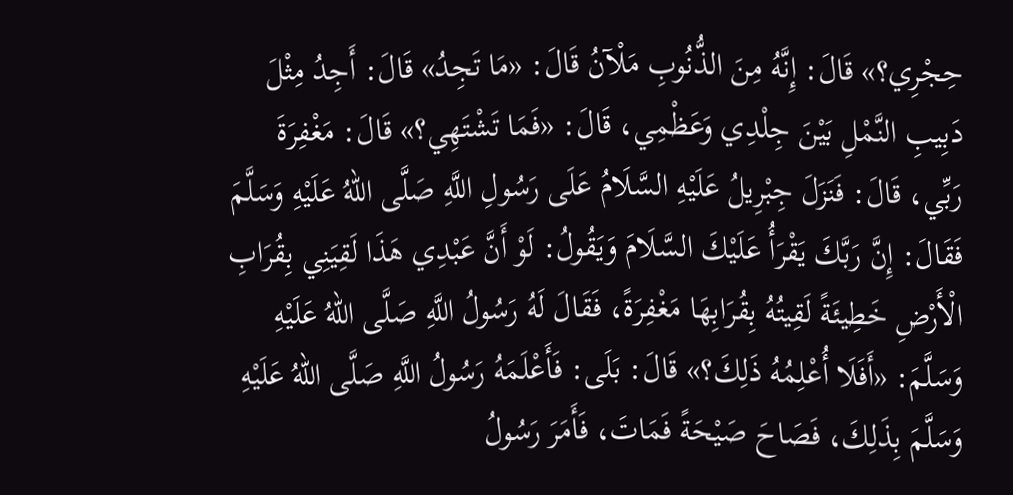حِجْرِي؟» قَالَ: إِنَّهُ مِنَ الذُّنُوبِ مَلْآنُ قَالَ: «مَا تَجِدُ» قَالَ: أَجِدُ مِثْلَ دَبِيبِ النَّمْلِ بَيْنَ جِلْدِي وَعَظْمِي، قَالَ: «فَمَا تَشْتَهِي؟» قَالَ: مَغْفِرَةَ رَبِّي، قَالَ: فَنَزَلَ جِبْرِيلُ عَلَيْهِ السَّلَامُ عَلَى رَسُولِ اللَّهِ صَلَّى اللهُ عَلَيْهِ وَسَلَّمَ فَقَالَ: إِنَّ رَبَّكَ يَقْرَأُ عَلَيْكَ السَّلَامَ وَيَقُولُ: لَوْ أَنَّ عَبْدِي هَذَا لَقِيَنِي بِقُرَابِ الْأَرْضِ خَطِيئَةً لَقِيتُهُ بِقُرَابِهَا مَغْفِرَةً، فَقَالَ لَهُ رَسُولُ اللَّهِ صَلَّى اللهُ عَلَيْهِ وَسَلَّمَ: «أَفَلَا أُعْلِمُهُ ذَلِكَ؟» قَالَ: بَلَى: فَأَعْلَمَهُ رَسُولُ اللَّهِ صَلَّى اللهُ عَلَيْهِ وَسَلَّمَ بِذَلِكَ، فَصَاحَ صَيْحَةً فَمَاتَ، فَأَمَرَ رَسُولُ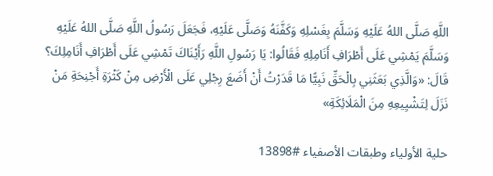اللَّهِ صَلَّى اللهُ عَلَيْهِ وَسَلَّمَ بِغَسْلِهِ وَكَفَّنَهُ وَصَلَّى عَلَيْهِ، فَجَعَلَ رَسُولُ اللَّهِ صَلَّى اللهُ عَلَيْهِ وَسَلَّمَ يَمْشِي عَلَى أَطْرَافِ أَنَامِلِهِ فَقَالُوا: يَا رَسُولِ اللَّهِ رَأَيْنَاكَ تَمْشِي عَلَى أَطْرَافِ أَنَامِلِكَ؟ قَالَ: «وَالَّذِي بَعَثَنِي بِالْحَقِّ نَبِيًّا مَا قَدَرْتُ أَنْ أَضَعَ رِجْلِي عَلَى الْأَرْضِ مِنْ كَثْرَةِ أَجْنِحَةِ مَنْ نَزَلَ لِتَشْيِيعِهِ مِنَ الْمَلَائِكَةِ»

حلية الأولياء وطبقات الأصفياء #13898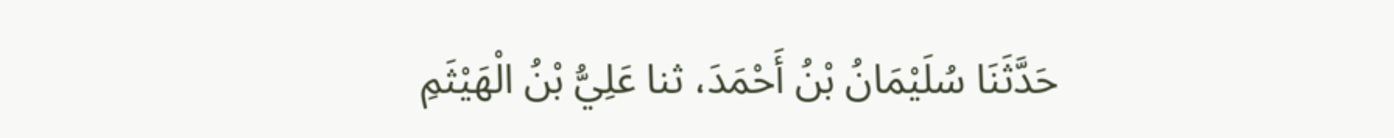حَدَّثَنَا سُلَيْمَانُ بْنُ أَحْمَدَ، ثنا عَلِيُّ بْنُ الْهَيْثَمِ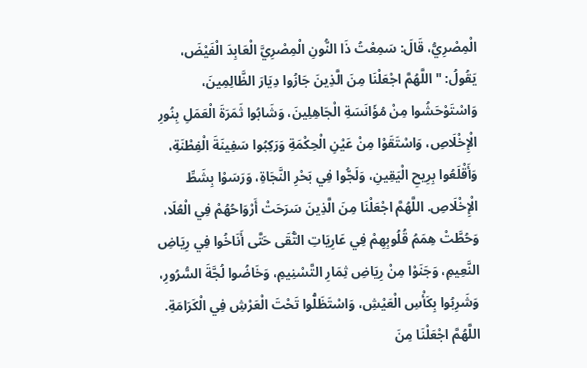الْمِصْرِيُّ، قَالَ: سَمِعْتُ ذَا النُّونِ الْمِصْرِيَّ الْعَابِدَ الْفَيْضَ، يَقُولُ: " اللَّهُمَّ اجْعَلْنَا مِنَ الَّذِينَ جَازُوا دِيَارَ الظَّالِمِينَ، وَاسْتَوْحَشُوا مِنْ مُؤَانَسَةِ الْجَاهِلِينَ، وَشَابُوا ثَمَرَةَ الْعَمَلِ بِنُورِ الْإِخْلَاصِ، وَاسْتَقَوْا مِنْ عَيْنِ الْحِكْمَةِ وَرَكِبُوا سَفِينَةَ الْفِطْنَةِ، وَأَقْلَعُوا بِرِيحِ الْيَقِينِ، وَلَجُّوا فِي بَحْرِ النَّجَاةِ، وَرَسَوْا بِشَطِّ الْإِخْلَاصِ. اللَّهُمَّ اجْعَلْنَا مِنَ الَّذِينَ سَرَحَتْ أَرْوَاحُهُمْ فِي الْعُلَا، وَحُطَّتْ هِمَمُ قُلُوبِهِمْ فِي عَارِيَاتِ التُّقَى حَتَّى أَنَاخُوا فِي رِيَاضِ النَّعِيمِ، وَجَنَوْا مِنْ رِيَاضِ ثِمَارِ التَّسْنِيمِ، وَخَاضُوا لُجَّةَ السُّرُورِ، وَشَرِبُوا بِكَأْسِ الْعَيْشِ، وَاسْتَظَلُّوا تَحْتَ الْعَرْشِ فِي الْكَرَامَةِ. اللَّهُمَّ اجْعَلْنَا مِنَ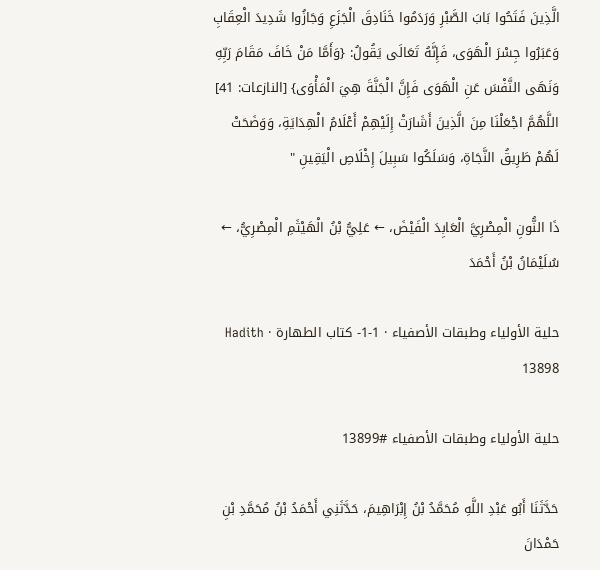الَّذِينَ فَتَحُوا بَابَ الصَّبْرِ وَرَدَمُوا خَنَادِقَ الْجَزَعِ وَجَازُوا شَدِيدَ الْعِقَابِ وَعَبَرُوا جِسْرَ الْهَوَى، فَإِنَّهُ تَعَالَى يَقُولُ: {وَأَمَّا مَنْ خَافَ مَقَامَ رَبِّهِ وَنَهَى النَّفْسَ عَنِ الْهَوَى فَإِنَّ الْجَنَّةَ هِيَ الْمَأْوَى} [النازعات: 41] اللَّهُمَّ اجْعَلْنَا مِنَ الَّذِينَ أَشَارَتْ إِلَيْهِمْ أَعْلَامُ الْهِدَايَةِ، وَوَضَحَتْ لَهُمْ طَرِيقُ النَّجَاةِ، وَسَلَكُوا سَبِيلَ إِخْلَاصِ الْيَقِينِ "

ذَا النُّونِ الْمِصْرِيَّ الْعَابِدَ الْفَيْضَ، ← عَلِيُّ بْنُ الْهَيْثَمِ الْمِصْرِيُّ، ← سُلَيْمَانُ بْنُ أَحْمَدَ

حلية الأولياء وطبقات الأصفياء · 1-1- كتاب الطهارة · Hadith 13898

حلية الأولياء وطبقات الأصفياء #13899

حَدَّثَنَا أَبُو عَبْدِ اللَّهِ مُحَمَّدُ بْنُ إِبْرَاهِيمَ، حَدَّثَنِي أَحْمَدُ بْنُ مُحَمَّدِ بْنِ حَمْدَانَ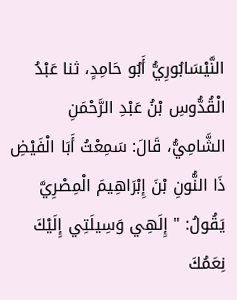النَّيْسَابُورِيُّ أَبُو حَامِدٍ، ثنا عَبْدُ الْقُدُّوسِ بْنُ عَبْدِ الرَّحْمَنِ الشَّامِيُّ، قَالَ: سَمِعْتُ أَبَا الْفَيْضِ ذَا النُّونِ بْنَ إِبْرَاهِيمَ الْمِصْرِيَّ يَقُولُ: " إِلَهِي وَسِيلَتِي إِلَيْكَ نِعَمُكَ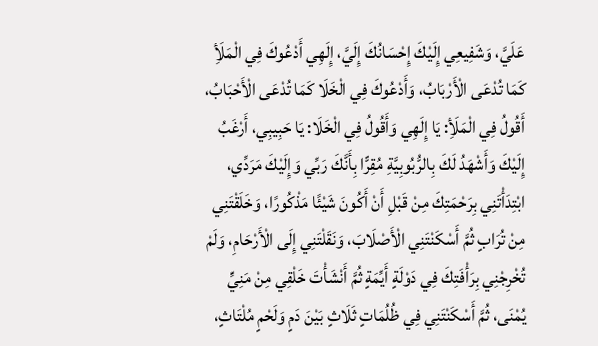عَلَيَّ، وَشَفِيعِي إِلَيْكَ إِحْسَانُكَ إِلَيَّ، إِلَهِي أَدْعُوكَ فِي الْمَلَأِ كَمَا تُدْعَى الْأَرْبَابُ، وَأَدْعُوكَ فِي الْخَلَا كَمَا تُدْعَى الْأَحْبَابُ، أَقُولُ فِي الْمَلَأِ: يَا إِلَهِي وَأَقُولُ فِي الْخَلَا: يَا حَبِيبِي، أَرْغَبُ إِلَيْكَ وَأَشْهَدُ لَكَ بِالرُّبُوبِيَّةِ مُقِرًّا بِأَنَّكَ رَبِّي وَإِلَيْكَ مَرَدِّي، ابْتِدَأْتَنِي بِرَحْمَتِكَ مِنْ قَبْلِ أَنْ أَكُونَ شَيْئًا مَذْكُورًا، وَخَلَقْتَنِي مِنْ تُرَابٍ ثُمَّ أَسْكَنْتَنِي الْأَصْلَابَ، وَنَقَلْتَنِي إِلَى الْأَرْحَامِ، وَلَمْ تُخْرِجْنِي بِرَأْفَتِكَ فِي دَوْلَةٍ أَيِّمَةٍ ثُمَّ أَنْشَأْتَ خَلْقِي مِنْ مَنِيٍّ يُمْنَى، ثُمَّ أَسْكَنْتَنِي فِي ظُلُمَاتٍ ثَلَاثٍ بَيْنَ دَمٍ وَلَحْمٍ مُلْتَاثٍ،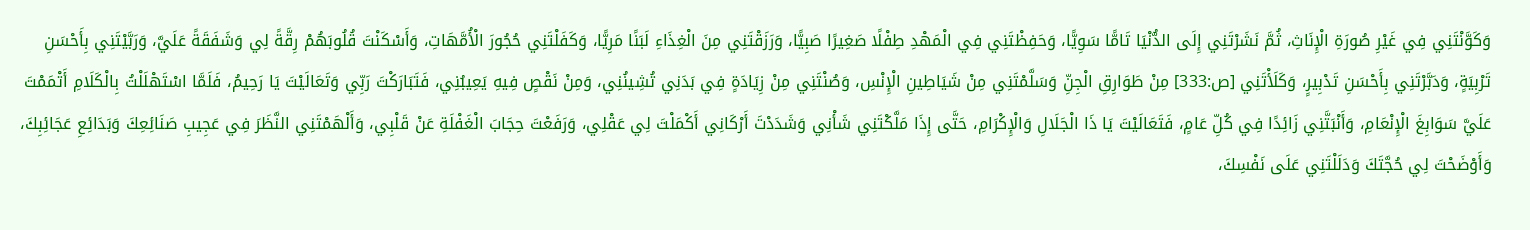وَكَوَّنْتَنِي فِي غَيْرِ صُورَةِ الْإِنَاثِ، ثُمَّ نَشَرْتَنِي إِلَى الدُّنْيَا تَامًّا سَوِيًّا، وَحَفِظْتَنِي فِي الْمَهْدِ طِفْلًا صَغِيرًا صَبِيًّا، وَرَزَقْتَنِي مِنَ الْغِذَاءِ لَبَنًا مَرِيًّا، وَكَفَلْتَنِي حُجُورَ الْأُمَّهَاتِ، وَأَسْكَنْتَ قُلُوبَهُمْ رِقَّةً لِي وَشَفَقَةً عَلَيَّ، وَرَبَّيْتَنِي بِأَحْسَنِ تَرْبِيَةٍ، وَدَبَّرْتَنِي بِأَحْسَنِ تَدْبِيرٍ، وَكَلَأْتَنِي [ص:333] مِنْ طَوَارِقِ الْجِنِّ وَسَلَّمْتَنِي مِنْ شَيَاطِينِ الْإِنْسِ، وَصُنْتَنِي مِنْ زِيَادَةٍ فِي بَدَنِي تُشِينُنِي، وَمِنْ نَقْصٍ فِيهِ يَعِيبُنِي، فَتَبَارَكْتَ رَبِّي وَتَعَالَيْتَ يَا رَحِيمُ، فَلَمَّا اسْتَهْلَلْتُ بِالْكَلَامِ أَتْمَمْتَ عَلَيَّ سَوَابِغَ الْإِنْعَامِ، وَأَنْبَتَّنِي زَائِدًا فِي كُلِّ عَامٍ، فَتَعَالَيْتَ يَا ذَا الْجَلَالِ وَالْإِكْرَامِ، حَتَّى إِذَا مَلَّكْتَنِي شَأْنِي وَشَدَدْتَ أَرْكَانِي أَكْمَلْتَ لِي عَقْلِي، وَرَفَعْتَ حِجَابَ الْغَفْلَةِ عَنْ قَلْبِي، وَأَلْهَمْتَنِي النَّظَرَ فِي عَجِيبِ صَنَائِعِكَ وَبَدَائِعِ عَجَائِبِكَ، وَأَوْضَحْتَ لِي حُجَّتَكَ وَدَلَلْتَنِي عَلَى نَفْسِكَ،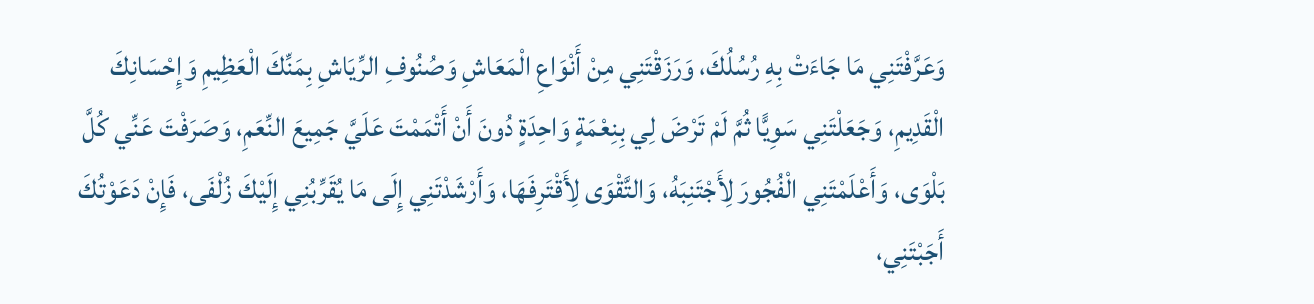وَعَرَّفْتَنِي مَا جَاءَتْ بِهِ رُسُلُكَ، وَرَزَقْتَنِي مِنْ أَنْوَاعِ الْمَعَاشِ وَصُنُوفِ الرِّيَاشِ بِمَنِّكَ الْعَظِيمِ وَإِحْسَانِكَ الْقَدِيمِ، وَجَعَلْتَنِي سَوِيًّا ثُمَّ لَمْ تَرْضَ لِي بِنِعْمَةٍ وَاحِدَةٍ دُونَ أَنْ أَتْمَمْتَ عَلَيَّ جَمِيعَ النِّعَمِ، وَصَرَفْتَ عَنِّي كُلَّ بَلْوَى، وَأَعْلَمْتَنِي الْفُجُورَ لِأَجْتَنِبَهُ، وَالتَّقْوَى لِأَقْتَرِفَهَا، وَأَرْشَدْتَنِي إِلَى مَا يُقَرِّبُنِي إِلَيْكَ زُلْفَى، فَإِنْ دَعَوْتُكَ أَجَبْتَنِي،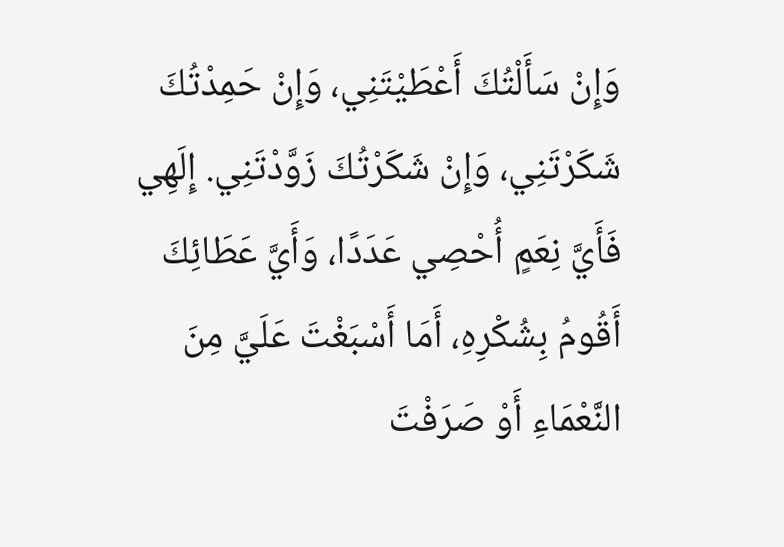وَإِنْ سَأَلْتُكَ أَعْطَيْتَنِي، وَإِنْ حَمِدْتُكَ شَكَرْتَنِي، وَإِنْ شَكَرْتُكَ زَوَّدْتَنِي. إِلَهِي فَأَيَّ نِعَمٍ أُحْصِي عَدَدًا، وَأَيَّ عَطَائِكَ أَقُومُ بِشُكْرِهِ، أَمَا أَسْبَغْتَ عَلَيَّ مِنَ النَّعْمَاءِ أَوْ صَرَفْتَ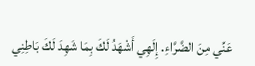عَنِّي مِنَ الضَّرَّاءِ. إِلَهِي أَشْهَدُ لَكَ بِمَا شَهِدَ لَكَ بَاطِنِي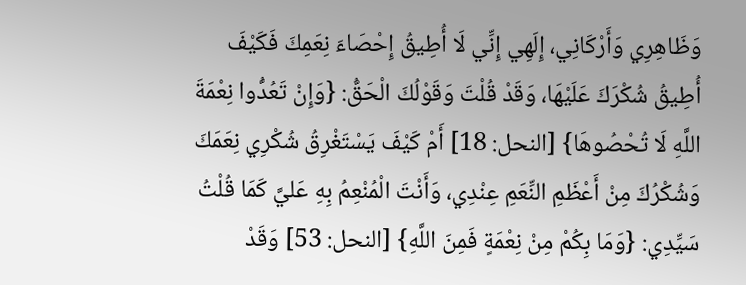وَظَاهِرِي وَأَرْكَانِي، إِلَهِي إِنِّي لَا أُطِيقُ إِحْصَاءَ نِعَمِكَ فَكَيْفَ أُطِيقُ شُكْرَكَ عَلَيْهَا، وَقَدْ قُلْتَ وَقَوْلُكَ الْحَقُّ: {وَإِنْ تَعُدُّوا نِعْمَةَ اللَّهِ لَا تُحْصُوهَا} [النحل: 18] أَمْ كَيْفَ يَسْتَغْرِقُ شُكْرِي نِعَمَكَ وَشُكْرُكَ مِنْ أَعْظَمِ النِّعَمِ عِنْدِي، وَأَنْتَ الْمُنْعِمُ بِهِ عَليَّ كَمَا قُلْتُ سَيِّدِي: {وَمَا بِكُمْ مِنْ نِعْمَةٍ فَمِنَ اللَّهِ} [النحل: 53] وَقَدْ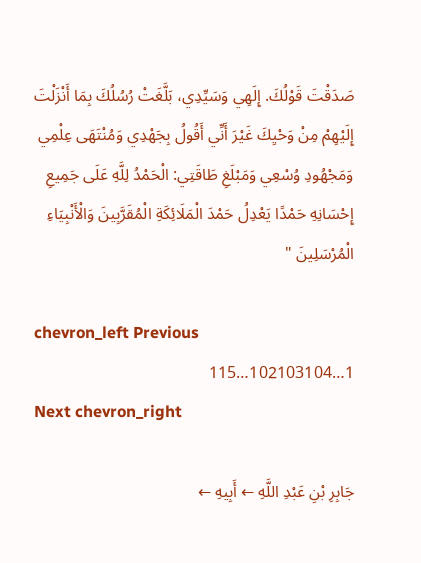صَدَقْتَ قَوْلُكَ. إِلَهِي وَسَيِّدِي، بَلَّغَتْ رُسُلُكَ بِمَا أَنْزَلْتَ إِلَيْهِمْ مِنْ وَحْيِكَ غَيْرَ أَنِّي أَقُولُ بِجَهْدِي وَمُنْتَهَى عِلْمِي وَمَجْهُودِ وُسْعِي وَمَبْلَغِ طَاقَتِي: الْحَمْدُ لِلَّهِ عَلَى جَمِيعِ إِحْسَانِهِ حَمْدًا يَعْدِلُ حَمْدَ الْمَلَائِكَةِ الْمُقَرَّبِينَ وَالْأَنْبِيَاءِ الْمُرْسَلِينَ "

chevron_left Previous
1…102103104…115
Next chevron_right

جَابِرِ بْنِ عَبْدِ اللَّهِ ← أَبِيهِ ←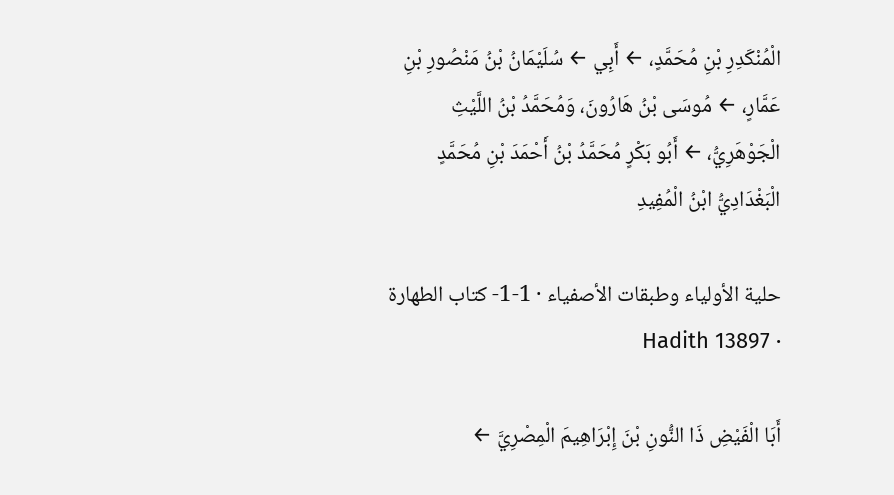الْمُنْكَدِرِ بْنِ مُحَمَّدٍ، ← أَبِي ← سُلَيْمَانُ بْنُ مَنْصُورِ بْنِ عَمَّارٍ، ← مُوسَى بْنُ هَارُونَ، وَمُحَمَّدُ بْنُ اللَّيْثِ الْجَوْهَرِيُّ، ← أَبُو بَكْرٍ مُحَمَّدُ بْنُ أَحْمَدَ بْنِ مُحَمَّدٍ الْبَغْدَادِيُّ ابْنُ الْمُفِيدِ

حلية الأولياء وطبقات الأصفياء · 1-1- كتاب الطهارة · Hadith 13897

أَبَا الْفَيْضِ ذَا النُّونِ بْنَ إِبْرَاهِيمَ الْمِصْرِيَّ ←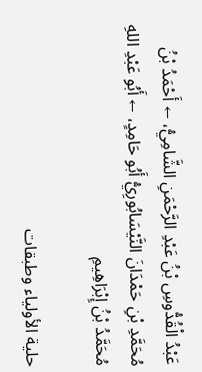عَبْدُ الْقُدُّوسِ بْنُ عَبْدِ الرَّحْمَنِ الشَّامِيُّ، ← أَحْمَدُ بْنُ مُحَمَّدِ بْنِ حَمْدَانَ النَّيْسَابُورِيُّ أَبُو حَامِدٍ، ← أَبُو عَبْدِ اللهِ مُحَمَّدُ بْنُ إِبْرَاهِيمِ

حلية الأولياء وطبقات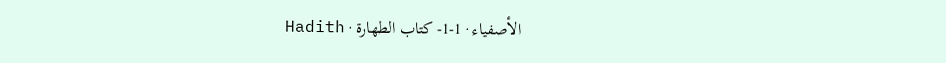الأصفياء · 1-1- كتاب الطهارة · Hadith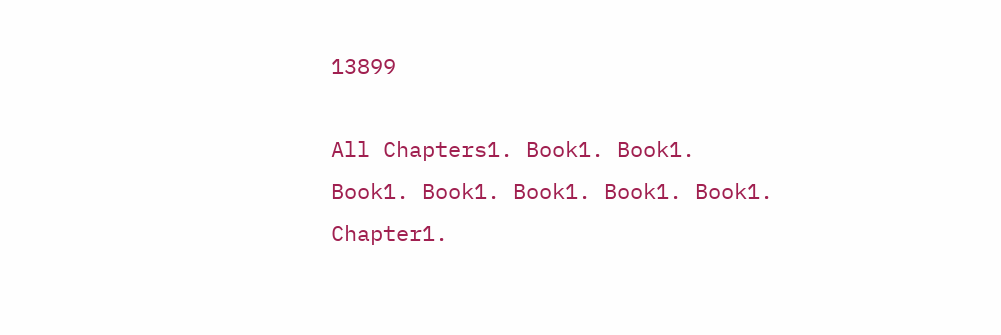13899

All Chapters1. Book1. Book1. Book1. Book1. Book1. Book1. Book1. Chapter1.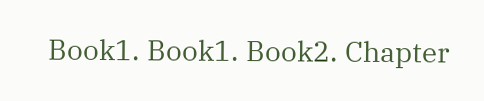Book1. Book1. Book2. Chapter